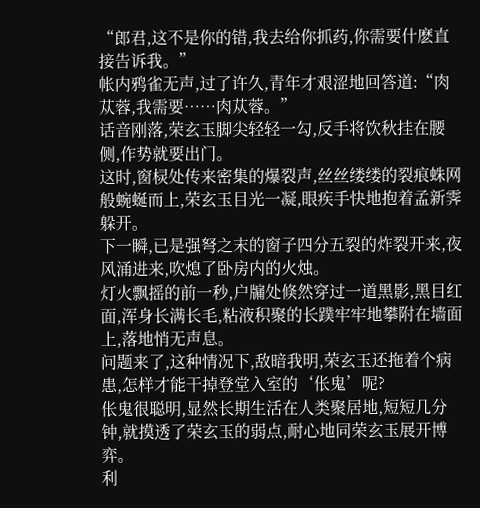“郎君,这不是你的错,我去给你抓药,你需要什麽直接告诉我。”
帐内鸦雀无声,过了许久,青年才艰涩地回答道:“肉苁蓉,我需要……肉苁蓉。”
话音刚落,荣玄玉脚尖轻轻一勾,反手将饮秋挂在腰侧,作势就要出门。
这时,窗棂处传来密集的爆裂声,丝丝缕缕的裂痕蛛网般蜿蜒而上,荣玄玉目光一凝,眼疾手快地抱着孟新霁躲开。
下一瞬,已是强弩之末的窗子四分五裂的炸裂开来,夜风涌进来,吹熄了卧房内的火烛。
灯火飘摇的前一秒,户牖处倏然穿过一道黑影,黑目红面,浑身长满长毛,粘液积聚的长蹼牢牢地攀附在墙面上,落地悄无声息。
问题来了,这种情况下,敌暗我明,荣玄玉还拖着个病患,怎样才能干掉登堂入室的‘伥鬼’呢?
伥鬼很聪明,显然长期生活在人类聚居地,短短几分钟,就摸透了荣玄玉的弱点,耐心地同荣玄玉展开博弈。
利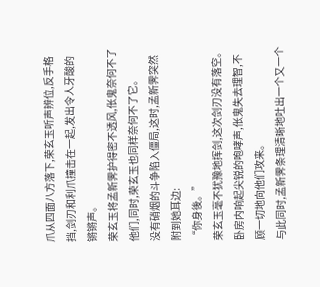爪从四面八方落下,荣玄玉听声辨位,反手格挡,剑刃和利爪撞击在一起,发出令人牙酸的锵锵声。
荣玄玉将孟新霁护得密不透风,伥鬼奈何不了他们,同时,荣玄玉也同样奈何不了它。
没有硝烟的斗争陷入僵局,这时,孟新霁突然附到她耳边:
“你身後。”
荣玄玉毫不犹豫地挥剑,这次剑刃没有落空。
卧房内响起尖锐的咆哮声,伥鬼失去理智,不顾一切地向他们攻来。
与此同时,孟新霁条理清晰地吐出一个又一个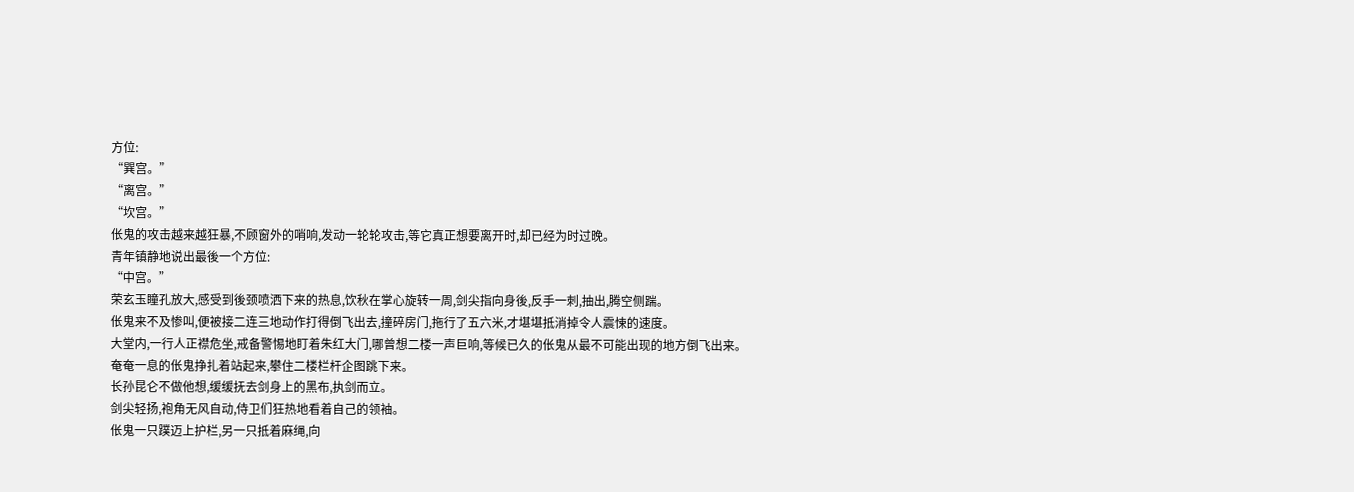方位:
“巽宫。”
“离宫。”
“坎宫。”
伥鬼的攻击越来越狂暴,不顾窗外的哨响,发动一轮轮攻击,等它真正想要离开时,却已经为时过晚。
青年镇静地说出最後一个方位:
“中宫。”
荣玄玉瞳孔放大,感受到後颈喷洒下来的热息,饮秋在掌心旋转一周,剑尖指向身後,反手一刺,抽出,腾空侧踹。
伥鬼来不及惨叫,便被接二连三地动作打得倒飞出去,撞碎房门,拖行了五六米,才堪堪抵消掉令人震悚的速度。
大堂内,一行人正襟危坐,戒备警惕地盯着朱红大门,哪曾想二楼一声巨响,等候已久的伥鬼从最不可能出现的地方倒飞出来。
奄奄一息的伥鬼挣扎着站起来,攀住二楼栏杆企图跳下来。
长孙昆仑不做他想,缓缓抚去剑身上的黑布,执剑而立。
剑尖轻扬,袍角无风自动,侍卫们狂热地看着自己的领袖。
伥鬼一只蹼迈上护栏,另一只抵着麻绳,向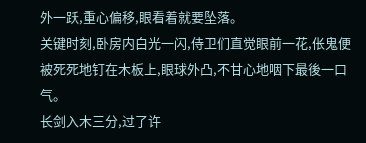外一跃,重心偏移,眼看着就要坠落。
关键时刻,卧房内白光一闪,侍卫们直觉眼前一花,伥鬼便被死死地钉在木板上,眼球外凸,不甘心地咽下最後一口气。
长剑入木三分,过了许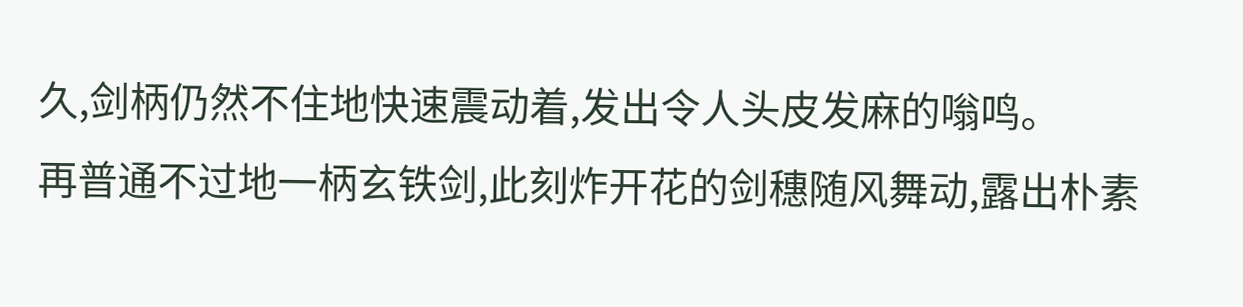久,剑柄仍然不住地快速震动着,发出令人头皮发麻的嗡鸣。
再普通不过地一柄玄铁剑,此刻炸开花的剑穗随风舞动,露出朴素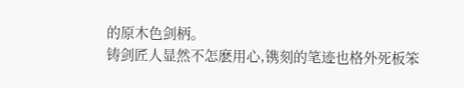的原木色剑柄。
铸剑匠人显然不怎麽用心,镌刻的笔迹也格外死板笨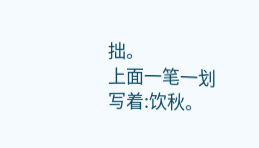拙。
上面一笔一划写着:饮秋。